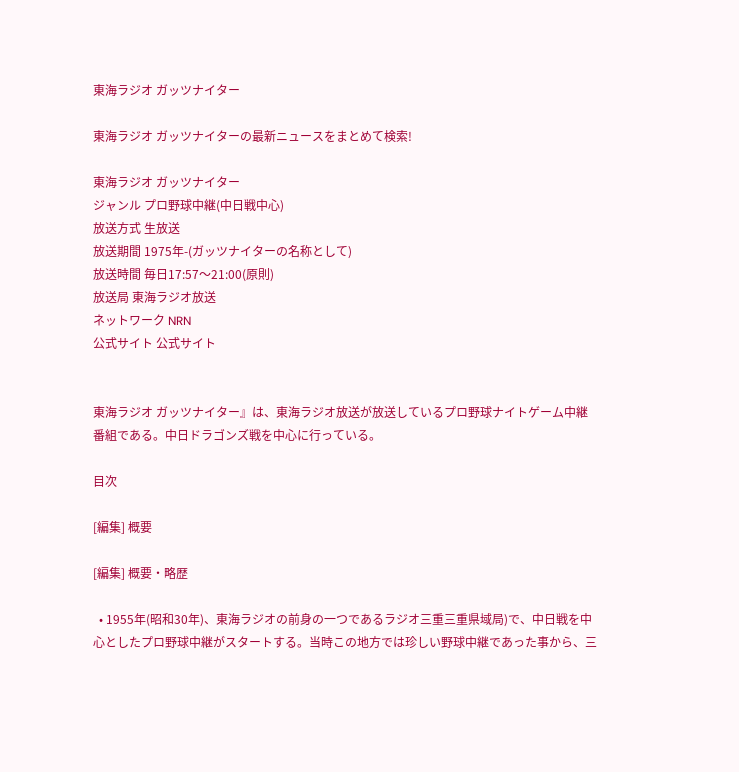東海ラジオ ガッツナイター

東海ラジオ ガッツナイターの最新ニュースをまとめて検索!

東海ラジオ ガッツナイター
ジャンル プロ野球中継(中日戦中心)
放送方式 生放送
放送期間 1975年-(ガッツナイターの名称として)
放送時間 毎日17:57〜21:00(原則)
放送局 東海ラジオ放送
ネットワーク NRN
公式サイト 公式サイト


東海ラジオ ガッツナイター』は、東海ラジオ放送が放送しているプロ野球ナイトゲーム中継番組である。中日ドラゴンズ戦を中心に行っている。

目次

[編集] 概要

[編集] 概要・略歴

  • 1955年(昭和30年)、東海ラジオの前身の一つであるラジオ三重三重県域局)で、中日戦を中心としたプロ野球中継がスタートする。当時この地方では珍しい野球中継であった事から、三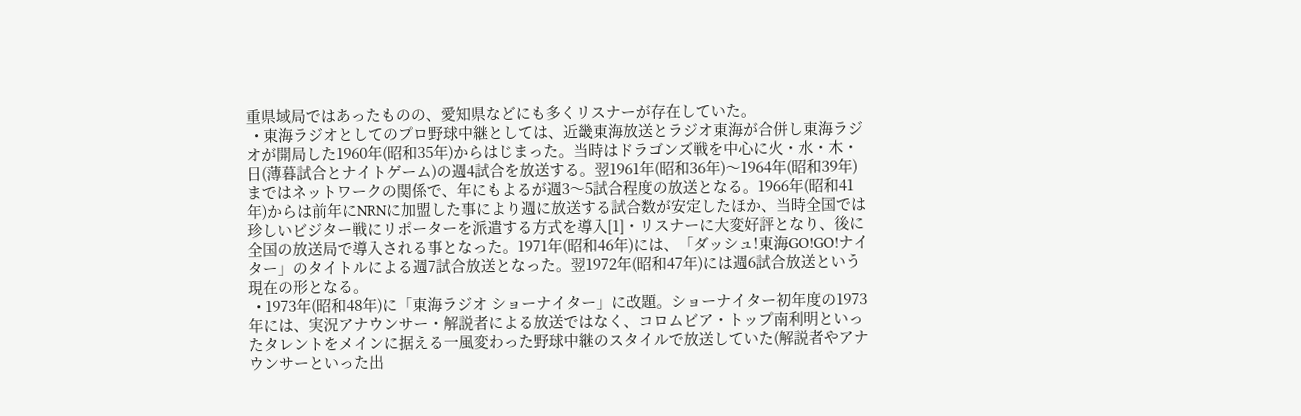重県域局ではあったものの、愛知県などにも多くリスナーが存在していた。
  • 東海ラジオとしてのプロ野球中継としては、近畿東海放送とラジオ東海が合併し東海ラジオが開局した1960年(昭和35年)からはじまった。当時はドラゴンズ戦を中心に火・水・木・日(薄暮試合とナイトゲーム)の週4試合を放送する。翌1961年(昭和36年)〜1964年(昭和39年)まではネットワークの関係で、年にもよるが週3〜5試合程度の放送となる。1966年(昭和41年)からは前年にNRNに加盟した事により週に放送する試合数が安定したほか、当時全国では珍しいビジター戦にリポーターを派遣する方式を導入[1]・リスナーに大変好評となり、後に全国の放送局で導入される事となった。1971年(昭和46年)には、「ダッシュ!東海GO!GO!ナイター」のタイトルによる週7試合放送となった。翌1972年(昭和47年)には週6試合放送という現在の形となる。
  • 1973年(昭和48年)に「東海ラジオ ショーナイター」に改題。ショーナイター初年度の1973年には、実況アナウンサー・解説者による放送ではなく、コロムビア・トップ南利明といったタレントをメインに据える一風変わった野球中継のスタイルで放送していた(解説者やアナウンサーといった出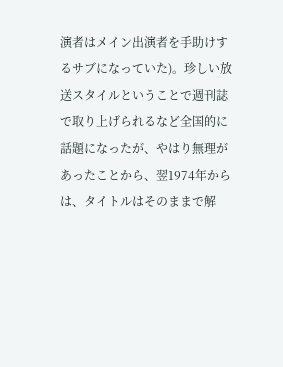演者はメイン出演者を手助けするサブになっていた)。珍しい放送スタイルということで週刊誌で取り上げられるなど全国的に話題になったが、やはり無理があったことから、翌1974年からは、タイトルはそのままで解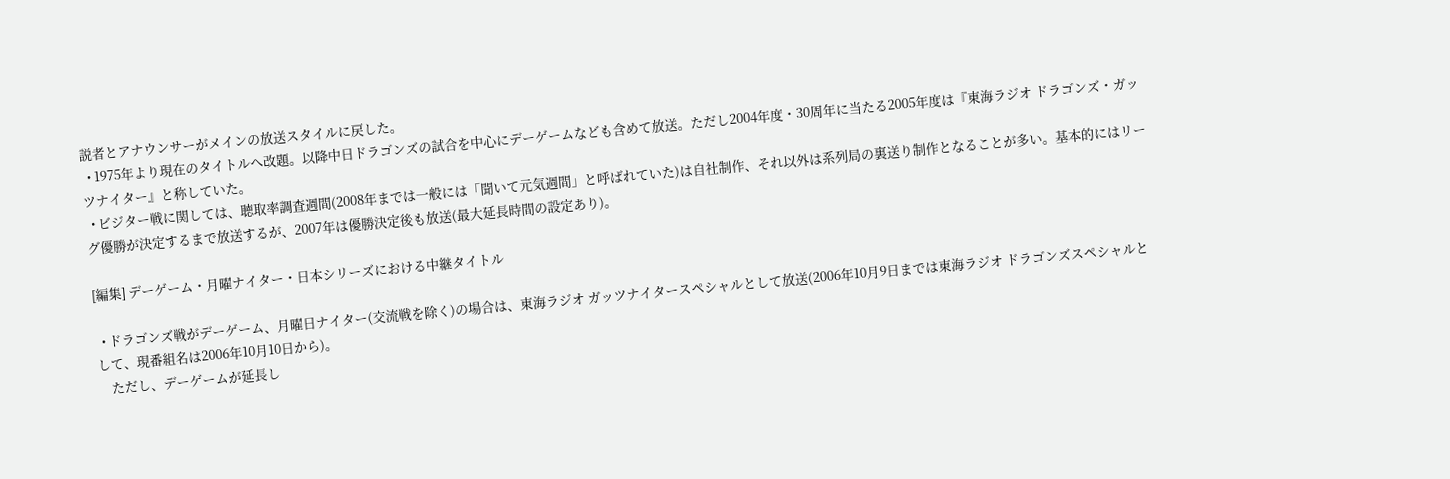説者とアナウンサーがメインの放送スタイルに戻した。
  • 1975年より現在のタイトルへ改題。以降中日ドラゴンズの試合を中心にデーゲームなども含めて放送。ただし2004年度・30周年に当たる2005年度は『東海ラジオ ドラゴンズ・ガッツナイター』と称していた。
  • ビジター戦に関しては、聴取率調査週間(2008年までは一般には「聞いて元気週間」と呼ばれていた)は自社制作、それ以外は系列局の裏送り制作となることが多い。基本的にはリーグ優勝が決定するまで放送するが、2007年は優勝決定後も放送(最大延長時間の設定あり)。

[編集] デーゲーム・月曜ナイター・日本シリーズにおける中継タイトル

  • ドラゴンズ戦がデーゲーム、月曜日ナイター(交流戦を除く)の場合は、東海ラジオ ガッツナイタースペシャルとして放送(2006年10月9日までは東海ラジオ ドラゴンズスペシャルとして、現番組名は2006年10月10日から)。
    ただし、デーゲームが延長し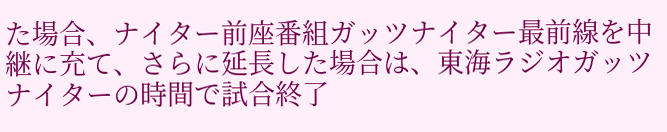た場合、ナイター前座番組ガッツナイター最前線を中継に充て、さらに延長した場合は、東海ラジオガッツナイターの時間で試合終了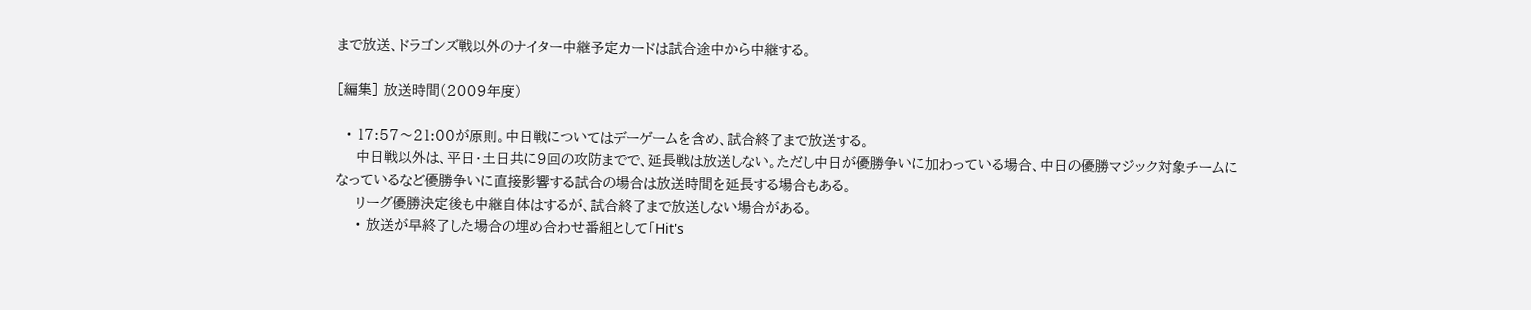まで放送、ドラゴンズ戦以外のナイター中継予定カードは試合途中から中継する。

[編集] 放送時間(2009年度)

  • 17:57〜21:00が原則。中日戦についてはデーゲームを含め、試合終了まで放送する。
    中日戦以外は、平日・土日共に9回の攻防までで、延長戦は放送しない。ただし中日が優勝争いに加わっている場合、中日の優勝マジック対象チームになっているなど優勝争いに直接影響する試合の場合は放送時間を延長する場合もある。
    リーグ優勝決定後も中継自体はするが、試合終了まで放送しない場合がある。
    • 放送が早終了した場合の埋め合わせ番組として「Hit's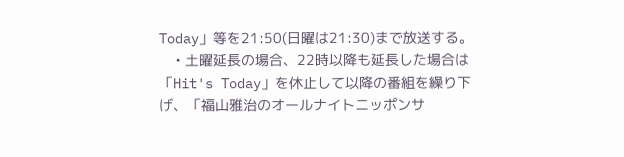Today」等を21:50(日曜は21:30)まで放送する。
    • 土曜延長の場合、22時以降も延長した場合は「Hit's Today」を休止して以降の番組を繰り下げ、「福山雅治のオールナイトニッポンサ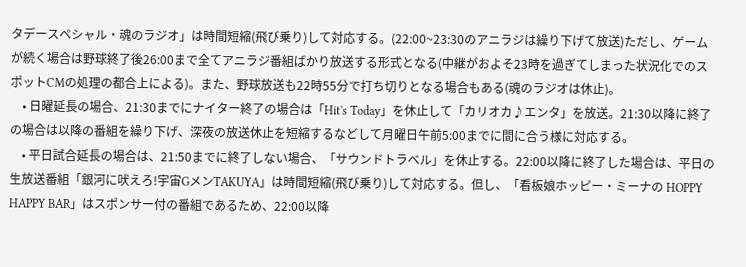タデースペシャル・魂のラジオ」は時間短縮(飛び乗り)して対応する。(22:00~23:30のアニラジは繰り下げて放送)ただし、ゲームが続く場合は野球終了後26:00まで全てアニラジ番組ばかり放送する形式となる(中継がおよそ23時を過ぎてしまった状況化でのスポットCMの処理の都合上による)。また、野球放送も22時55分で打ち切りとなる場合もある(魂のラジオは休止)。
    • 日曜延長の場合、21:30までにナイター終了の場合は「Hit's Today」を休止して「カリオカ♪エンタ」を放送。21:30以降に終了の場合は以降の番組を繰り下げ、深夜の放送休止を短縮するなどして月曜日午前5:00までに間に合う様に対応する。
    • 平日試合延長の場合は、21:50までに終了しない場合、「サウンドトラベル」を休止する。22:00以降に終了した場合は、平日の生放送番組「銀河に吠えろ!宇宙GメンTAKUYA」は時間短縮(飛び乗り)して対応する。但し、「看板娘ホッピー・ミーナの HOPPY HAPPY BAR」はスポンサー付の番組であるため、22:00以降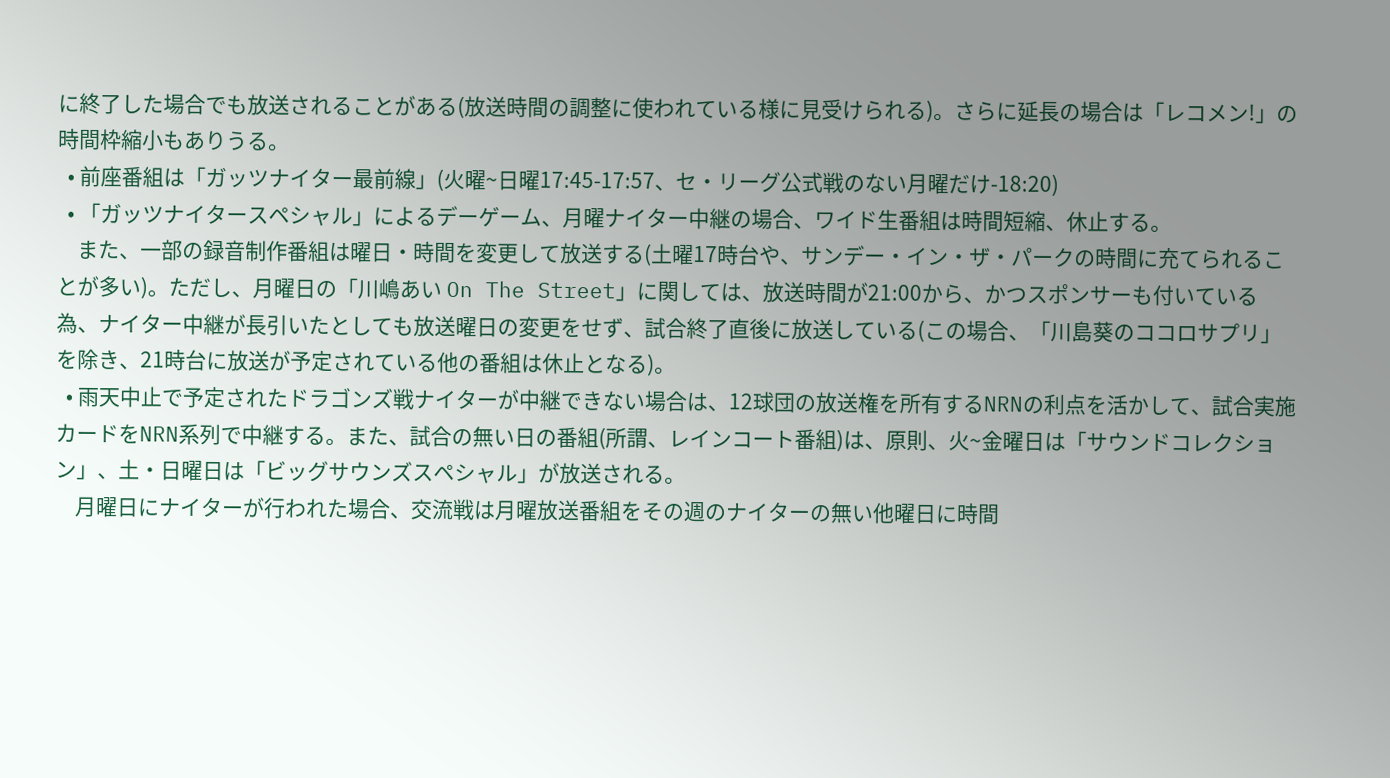に終了した場合でも放送されることがある(放送時間の調整に使われている様に見受けられる)。さらに延長の場合は「レコメン!」の時間枠縮小もありうる。
  • 前座番組は「ガッツナイター最前線」(火曜~日曜17:45-17:57、セ・リーグ公式戦のない月曜だけ-18:20)
  • 「ガッツナイタースペシャル」によるデーゲーム、月曜ナイター中継の場合、ワイド生番組は時間短縮、休止する。
    また、一部の録音制作番組は曜日・時間を変更して放送する(土曜17時台や、サンデー・イン・ザ・パークの時間に充てられることが多い)。ただし、月曜日の「川嶋あい On The Street」に関しては、放送時間が21:00から、かつスポンサーも付いている為、ナイター中継が長引いたとしても放送曜日の変更をせず、試合終了直後に放送している(この場合、「川島葵のココロサプリ」を除き、21時台に放送が予定されている他の番組は休止となる)。
  • 雨天中止で予定されたドラゴンズ戦ナイターが中継できない場合は、12球団の放送権を所有するNRNの利点を活かして、試合実施カードをNRN系列で中継する。また、試合の無い日の番組(所謂、レインコート番組)は、原則、火~金曜日は「サウンドコレクション」、土・日曜日は「ビッグサウンズスペシャル」が放送される。
    月曜日にナイターが行われた場合、交流戦は月曜放送番組をその週のナイターの無い他曜日に時間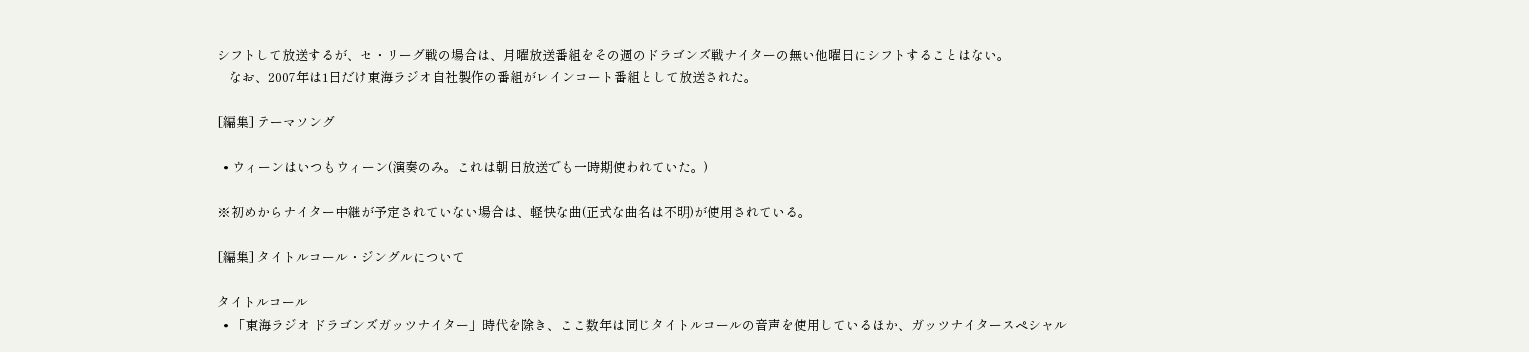シフトして放送するが、セ・リーグ戦の場合は、月曜放送番組をその週のドラゴンズ戦ナイターの無い他曜日にシフトすることはない。
    なお、2007年は1日だけ東海ラジオ自社製作の番組がレインコート番組として放送された。

[編集] テーマソング

  • ウィーンはいつもウィーン(演奏のみ。これは朝日放送でも一時期使われていた。)

※初めからナイター中継が予定されていない場合は、軽快な曲(正式な曲名は不明)が使用されている。

[編集] タイトルコール・ジングルについて

タイトルコール
  • 「東海ラジオ ドラゴンズガッツナイター」時代を除き、ここ数年は同じタイトルコールの音声を使用しているほか、ガッツナイタースペシャル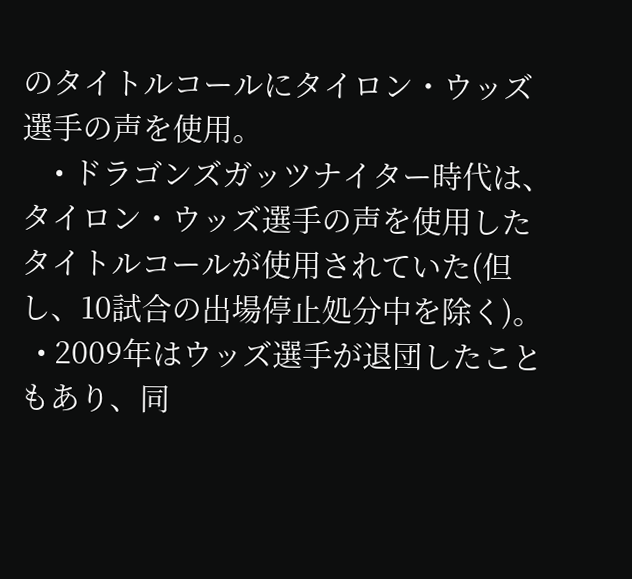のタイトルコールにタイロン・ウッズ選手の声を使用。
    • ドラゴンズガッツナイター時代は、タイロン・ウッズ選手の声を使用したタイトルコールが使用されていた(但し、10試合の出場停止処分中を除く)。
  • 2009年はウッズ選手が退団したこともあり、同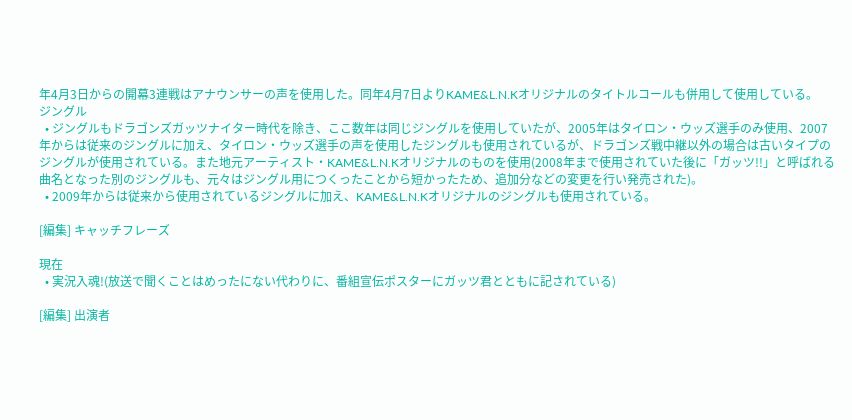年4月3日からの開幕3連戦はアナウンサーの声を使用した。同年4月7日よりKAME&L.N.Kオリジナルのタイトルコールも併用して使用している。
ジングル
  • ジングルもドラゴンズガッツナイター時代を除き、ここ数年は同じジングルを使用していたが、2005年はタイロン・ウッズ選手のみ使用、2007年からは従来のジングルに加え、タイロン・ウッズ選手の声を使用したジングルも使用されているが、ドラゴンズ戦中継以外の場合は古いタイプのジングルが使用されている。また地元アーティスト・KAME&L.N.Kオリジナルのものを使用(2008年まで使用されていた後に「ガッツ!!」と呼ばれる曲名となった別のジングルも、元々はジングル用につくったことから短かったため、追加分などの変更を行い発売された)。
  • 2009年からは従来から使用されているジングルに加え、KAME&L.N.Kオリジナルのジングルも使用されている。

[編集] キャッチフレーズ

現在
  • 実況入魂!(放送で聞くことはめったにない代わりに、番組宣伝ポスターにガッツ君とともに記されている)

[編集] 出演者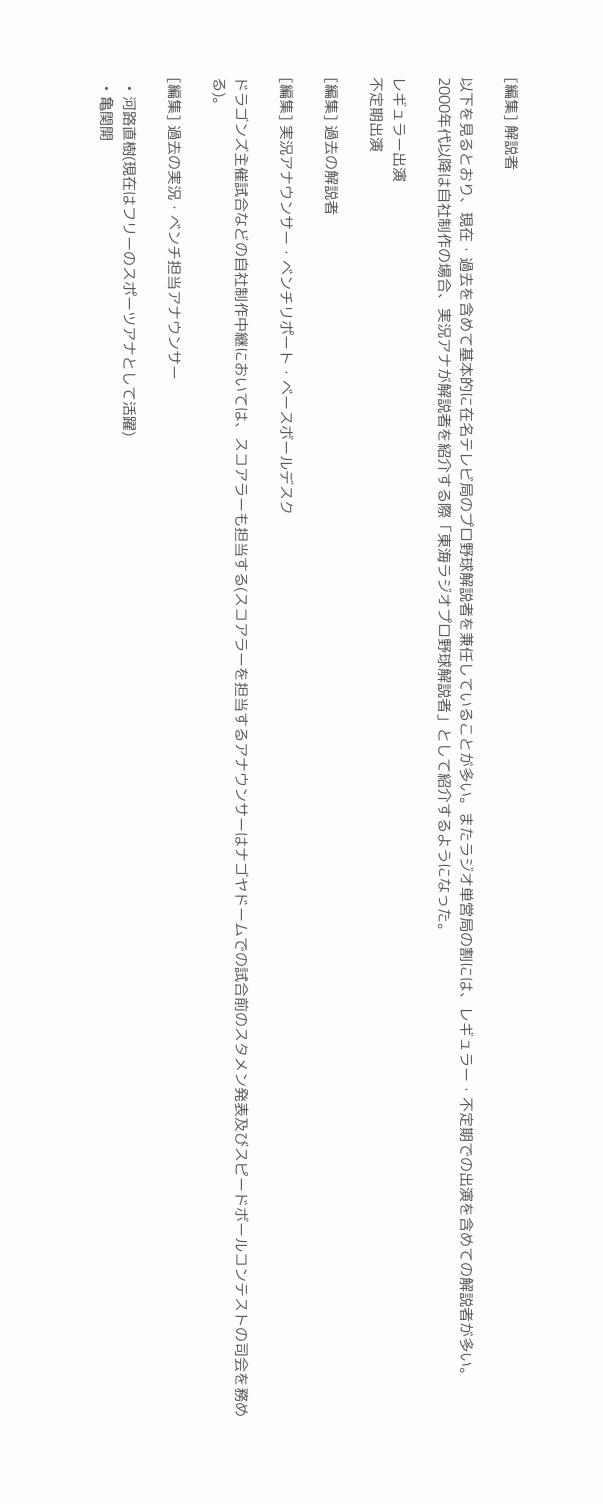[編集] 解説者

以下を見るとおり、現在・過去を含めて基本的に在名テレビ局のプロ野球解説者を兼任していることが多い。またラジオ単営局の割には、レギュラー・不定期での出演を含めての解説者が多い。
2000年代以降は自社制作の場合、実況アナが解説者を紹介する際「東海ラジオプロ野球解説者」として紹介するようになった。

レギュラー出演
不定期出演

[編集] 過去の解説者

[編集] 実況アナウンサー・ベンチリポート・ベースボールデスク

ドラゴンズ主催試合などの自社制作中継においては、スコアラーも担当する(スコアラーを担当するアナウンサーはナゴヤドームでの試合前のスタメン発表及びスピードボールコンテストの司会を務める)。

[編集] 過去の実況・ベンチ担当アナウンサー

  • 河路直樹(現在はフリーのスポーツアナとして活躍)
  • 亀関開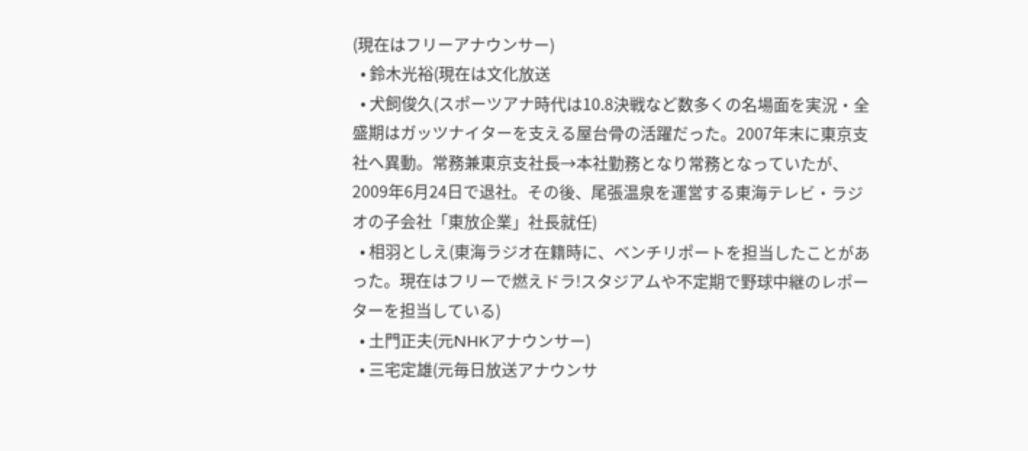(現在はフリーアナウンサー)
  • 鈴木光裕(現在は文化放送
  • 犬飼俊久(スポーツアナ時代は10.8決戦など数多くの名場面を実況・全盛期はガッツナイターを支える屋台骨の活躍だった。2007年末に東京支社へ異動。常務兼東京支社長→本社勤務となり常務となっていたが、2009年6月24日で退社。その後、尾張温泉を運営する東海テレビ・ラジオの子会社「東放企業」社長就任)
  • 相羽としえ(東海ラジオ在籍時に、ベンチリポートを担当したことがあった。現在はフリーで燃えドラ!スタジアムや不定期で野球中継のレポーターを担当している)
  • 土門正夫(元NHKアナウンサー)
  • 三宅定雄(元毎日放送アナウンサ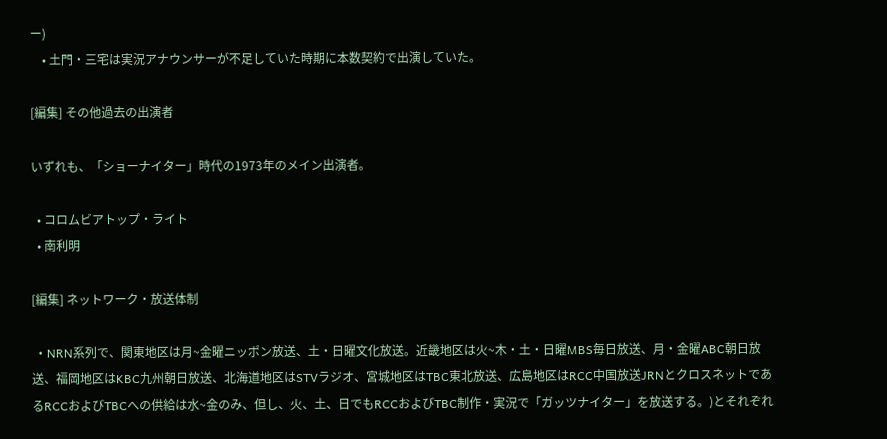ー)
    • 土門・三宅は実況アナウンサーが不足していた時期に本数契約で出演していた。

[編集] その他過去の出演者

いずれも、「ショーナイター」時代の1973年のメイン出演者。

  • コロムビアトップ・ライト
  • 南利明

[編集] ネットワーク・放送体制

  • NRN系列で、関東地区は月~金曜ニッポン放送、土・日曜文化放送。近畿地区は火~木・土・日曜MBS毎日放送、月・金曜ABC朝日放送、福岡地区はKBC九州朝日放送、北海道地区はSTVラジオ、宮城地区はTBC東北放送、広島地区はRCC中国放送JRNとクロスネットであるRCCおよびTBCへの供給は水~金のみ、但し、火、土、日でもRCCおよびTBC制作・実況で「ガッツナイター」を放送する。)とそれぞれ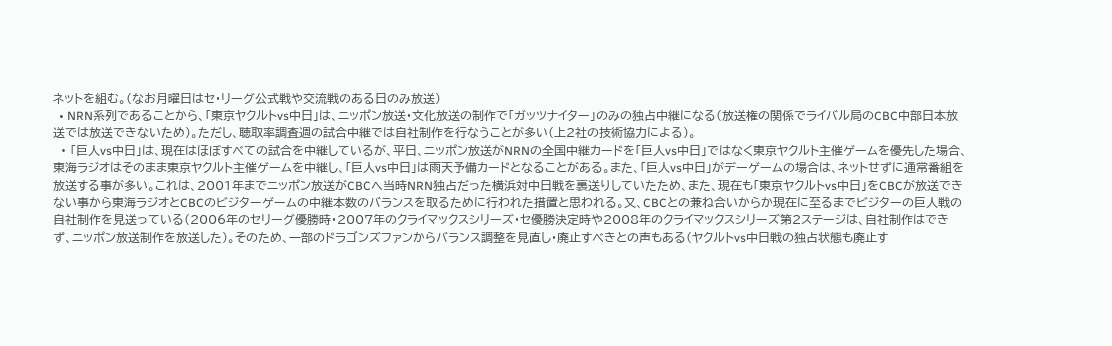ネットを組む。(なお月曜日はセ・リーグ公式戦や交流戦のある日のみ放送)
  • NRN系列であることから、「東京ヤクルトvs中日」は、ニッポン放送・文化放送の制作で「ガッツナイター」のみの独占中継になる(放送権の関係でライバル局のCBC中部日本放送では放送できないため)。ただし、聴取率調査週の試合中継では自社制作を行なうことが多い(上2社の技術協力による)。
  • 「巨人vs中日」は、現在はほぼすべての試合を中継しているが、平日、ニッポン放送がNRNの全国中継カードを「巨人vs中日」ではなく東京ヤクルト主催ゲームを優先した場合、東海ラジオはそのまま東京ヤクルト主催ゲームを中継し、「巨人vs中日」は雨天予備カードとなることがある。また、「巨人vs中日」がデーゲームの場合は、ネットせずに通常番組を放送する事が多い。これは、2001年までニッポン放送がCBCへ当時NRN独占だった横浜対中日戦を裏送りしていたため、また、現在も「東京ヤクルトvs中日」をCBCが放送できない事から東海ラジオとCBCのビジターゲームの中継本数のバランスを取るために行われた措置と思われる。又、CBCとの兼ね合いからか現在に至るまでビジターの巨人戦の自社制作を見送っている(2006年のセリーグ優勝時・2007年のクライマックスシリーズ・セ優勝決定時や2008年のクライマックスシリーズ第2ステージは、自社制作はできず、ニッポン放送制作を放送した)。そのため、一部のドラゴンズファンからバランス調整を見直し・廃止すべきとの声もある(ヤクルトvs中日戦の独占状態も廃止す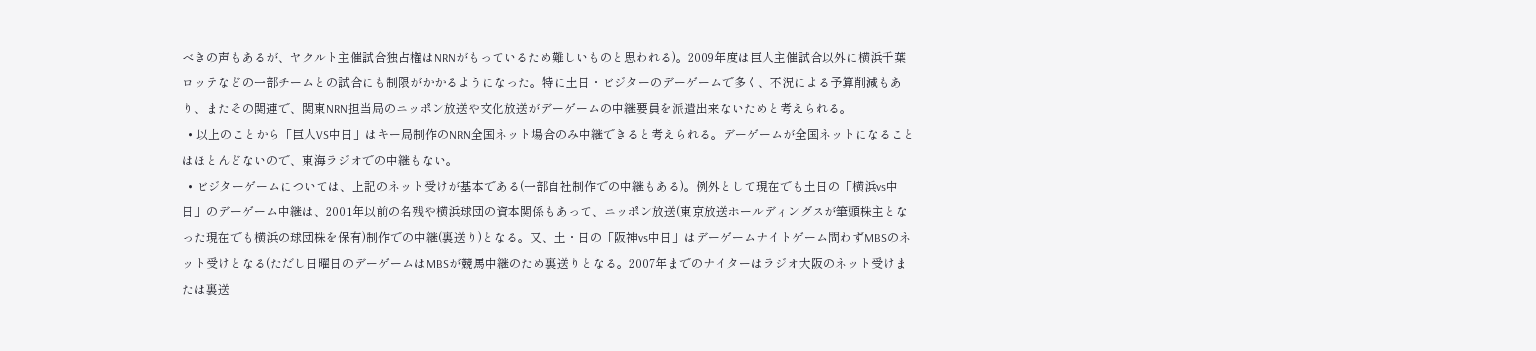べきの声もあるが、ヤクルト主催試合独占権はNRNがもっているため難しいものと思われる)。2009年度は巨人主催試合以外に横浜千葉ロッテなどの一部チームとの試合にも制限がかかるようになった。特に土日・ビジターのデーゲームで多く、不況による予算削減もあり、またその関連で、関東NRN担当局のニッポン放送や文化放送がデーゲームの中継要員を派遣出来ないためと考えられる。
  • 以上のことから「巨人VS中日」はキー局制作のNRN全国ネット場合のみ中継できると考えられる。デーゲームが全国ネットになることはほとんどないので、東海ラジオでの中継もない。
  • ビジターゲームについては、上記のネット受けが基本である(一部自社制作での中継もある)。例外として現在でも土日の「横浜vs中日」のデーゲーム中継は、2001年以前の名残や横浜球団の資本関係もあって、ニッポン放送(東京放送ホールディングスが筆頭株主となった現在でも横浜の球団株を保有)制作での中継(裏送り)となる。又、土・日の「阪神vs中日」はデーゲームナイトゲーム問わずMBSのネット受けとなる(ただし日曜日のデーゲームはMBSが競馬中継のため裏送りとなる。2007年までのナイターはラジオ大阪のネット受けまたは裏送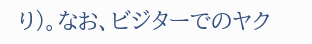り)。なお、ビジターでのヤク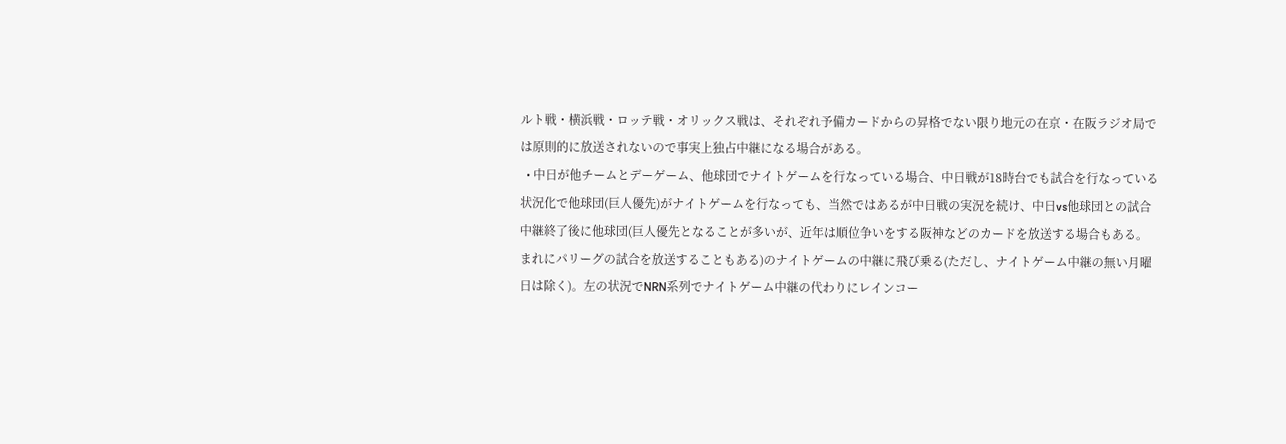ルト戦・横浜戦・ロッテ戦・オリックス戦は、それぞれ予備カードからの昇格でない限り地元の在京・在阪ラジオ局では原則的に放送されないので事実上独占中継になる場合がある。
  • 中日が他チームとデーゲーム、他球団でナイトゲームを行なっている場合、中日戦が18時台でも試合を行なっている状況化で他球団(巨人優先)がナイトゲームを行なっても、当然ではあるが中日戦の実況を続け、中日vs他球団との試合中継終了後に他球団(巨人優先となることが多いが、近年は順位争いをする阪神などのカードを放送する場合もある。まれにパリーグの試合を放送することもある)のナイトゲームの中継に飛び乗る(ただし、ナイトゲーム中継の無い月曜日は除く)。左の状況でNRN系列でナイトゲーム中継の代わりにレインコー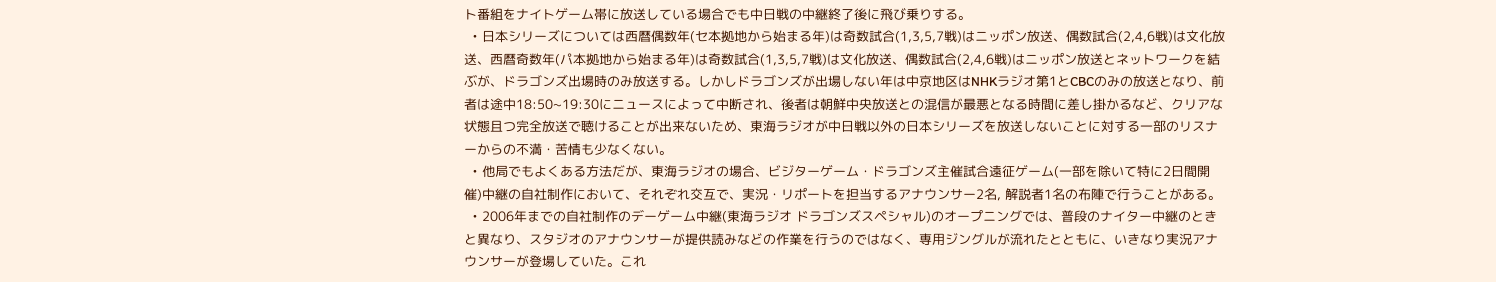ト番組をナイトゲーム帯に放送している場合でも中日戦の中継終了後に飛び乗りする。
  • 日本シリーズについては西暦偶数年(セ本拠地から始まる年)は奇数試合(1,3,5,7戦)はニッポン放送、偶数試合(2,4,6戦)は文化放送、西暦奇数年(パ本拠地から始まる年)は奇数試合(1,3,5,7戦)は文化放送、偶数試合(2,4,6戦)はニッポン放送とネットワークを結ぶが、ドラゴンズ出場時のみ放送する。しかしドラゴンズが出場しない年は中京地区はNHKラジオ第1とCBCのみの放送となり、前者は途中18:50~19:30にニュースによって中断され、後者は朝鮮中央放送との混信が最悪となる時間に差し掛かるなど、クリアな状態且つ完全放送で聴けることが出来ないため、東海ラジオが中日戦以外の日本シリーズを放送しないことに対する一部のリスナーからの不満・苦情も少なくない。
  • 他局でもよくある方法だが、東海ラジオの場合、ビジターゲーム・ドラゴンズ主催試合遠征ゲーム(一部を除いて特に2日間開催)中継の自社制作において、それぞれ交互で、実況・リポートを担当するアナウンサー2名, 解説者1名の布陣で行うことがある。
  • 2006年までの自社制作のデーゲーム中継(東海ラジオ ドラゴンズスペシャル)のオープニングでは、普段のナイター中継のときと異なり、スタジオのアナウンサーが提供読みなどの作業を行うのではなく、専用ジングルが流れたとともに、いきなり実況アナウンサーが登場していた。これ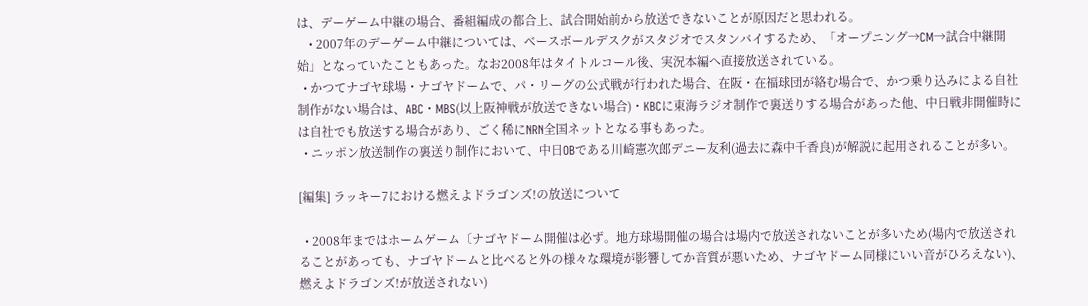は、デーゲーム中継の場合、番組編成の都合上、試合開始前から放送できないことが原因だと思われる。
    • 2007年のデーゲーム中継については、ベースボールデスクがスタジオでスタンバイするため、「オープニング→CM→試合中継開始」となっていたこともあった。なお2008年はタイトルコール後、実況本編へ直接放送されている。
  • かつてナゴヤ球場・ナゴヤドームで、パ・リーグの公式戦が行われた場合、在阪・在福球団が絡む場合で、かつ乗り込みによる自社制作がない場合は、ABC・MBS(以上阪神戦が放送できない場合)・KBCに東海ラジオ制作で裏送りする場合があった他、中日戦非開催時には自社でも放送する場合があり、ごく稀にNRN全国ネットとなる事もあった。
  • ニッポン放送制作の裏送り制作において、中日OBである川崎憲次郎デニー友利(過去に森中千香良)が解説に起用されることが多い。

[編集] ラッキー7における燃えよドラゴンズ!の放送について

  • 2008年まではホームゲーム〔ナゴヤドーム開催は必ず。地方球場開催の場合は場内で放送されないことが多いため(場内で放送されることがあっても、ナゴヤドームと比べると外の様々な環境が影響してか音質が悪いため、ナゴヤドーム同様にいい音がひろえない)、燃えよドラゴンズ!が放送されない)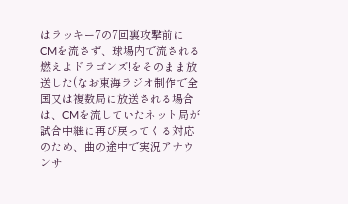はラッキー7の7回裏攻撃前にCMを流さず、球場内で流される燃えよドラゴンズ!をそのまま放送した(なお東海ラジオ制作で全国又は複数局に放送される場合は、CMを流していたネット局が試合中継に再び戻ってくる対応のため、曲の途中で実況アナウンサ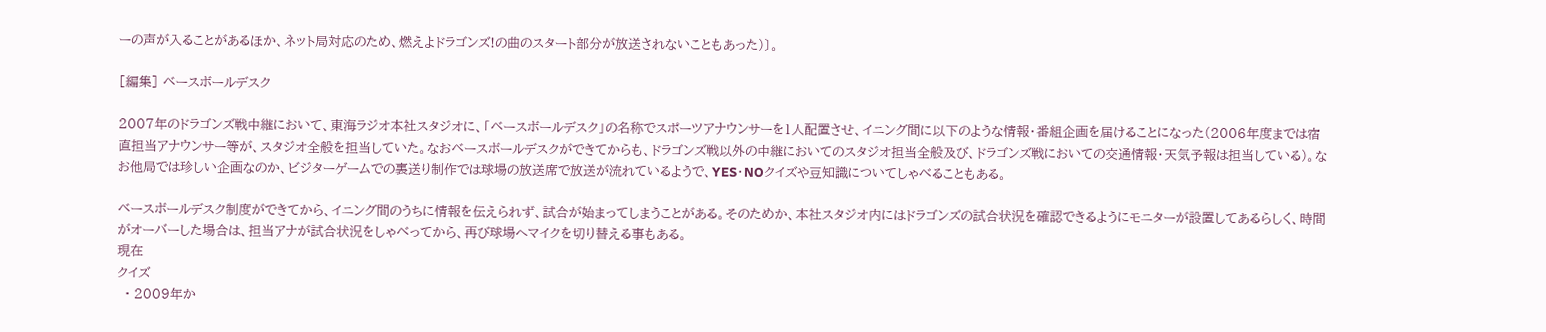ーの声が入ることがあるほか、ネット局対応のため、燃えよドラゴンズ!の曲のスタート部分が放送されないこともあった)〕。

[編集] ベースボールデスク

2007年のドラゴンズ戦中継において、東海ラジオ本社スタジオに、「ベースボールデスク」の名称でスポーツアナウンサーを1人配置させ、イニング間に以下のような情報・番組企画を届けることになった(2006年度までは宿直担当アナウンサー等が、スタジオ全般を担当していた。なおベースボールデスクができてからも、ドラゴンズ戦以外の中継においてのスタジオ担当全般及び、ドラゴンズ戦においての交通情報・天気予報は担当している)。なお他局では珍しい企画なのか、ビジターゲームでの裏送り制作では球場の放送席で放送が流れているようで、YES・NOクイズや豆知識についてしゃべることもある。

ベースボールデスク制度ができてから、イニング間のうちに情報を伝えられず、試合が始まってしまうことがある。そのためか、本社スタジオ内にはドラゴンズの試合状況を確認できるようにモニターが設置してあるらしく、時間がオーバーした場合は、担当アナが試合状況をしゃべってから、再び球場へマイクを切り替える事もある。
現在
クイズ
  • 2009年か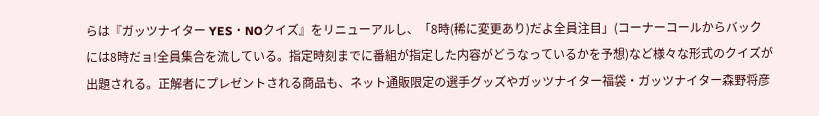らは『ガッツナイター YES・NOクイズ』をリニューアルし、「8時(稀に変更あり)だよ全員注目」(コーナーコールからバックには8時だョ!全員集合を流している。指定時刻までに番組が指定した内容がどうなっているかを予想)など様々な形式のクイズが出題される。正解者にプレゼントされる商品も、ネット通販限定の選手グッズやガッツナイター福袋・ガッツナイター森野将彦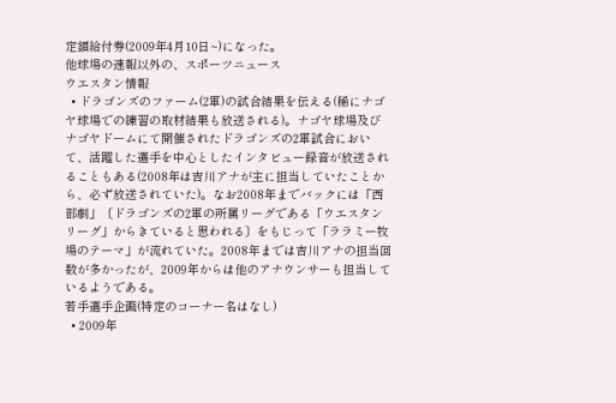定額給付券(2009年4月10日~)になった。
他球場の速報以外の、スポーツニュース
ウエスタン情報
  • ドラゴンズのファーム(2軍)の試合結果を伝える(稀にナゴヤ球場での練習の取材結果も放送される)。ナゴヤ球場及びナゴヤドームにて開催されたドラゴンズの2軍試合において、活躍した選手を中心としたインタビュー録音が放送されることもある(2008年は吉川アナが主に担当していたことから、必ず放送されていた)。なお2008年までバックには「西部劇」〔ドラゴンズの2軍の所属リーグである「ウエスタンリーグ」からきていると思われる〕をもじって「ララミー牧場のテーマ」が流れていた。2008年までは吉川アナの担当回数が多かったが、2009年からは他のアナウンサーも担当しているようである。
若手選手企画(特定のコーナー名はなし)
  • 2009年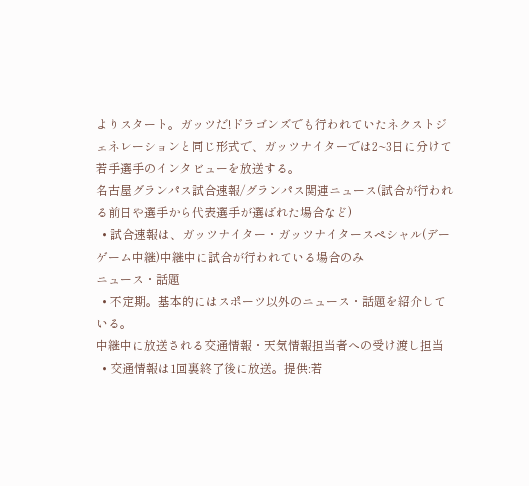よりスタート。ガッツだ!ドラゴンズでも行われていたネクストジェネレーションと同じ形式で、ガッツナイターでは2~3日に分けて若手選手のインタビューを放送する。
名古屋グランパス試合速報/グランパス関連ニュース(試合が行われる前日や選手から代表選手が選ばれた場合など)
  • 試合速報は、ガッツナイター・ガッツナイタースペシャル(デーゲーム中継)中継中に試合が行われている場合のみ
ニュース・話題
  • 不定期。基本的にはスポーツ以外のニュース・話題を紹介している。
中継中に放送される交通情報・天気情報担当者への受け渡し担当
  • 交通情報は1回裏終了後に放送。提供:若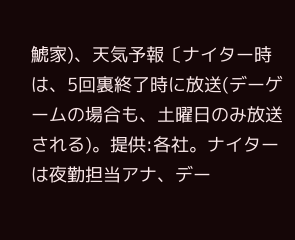鯱家)、天気予報〔ナイター時は、5回裏終了時に放送(デーゲームの場合も、土曜日のみ放送される)。提供:各社。ナイターは夜勤担当アナ、デー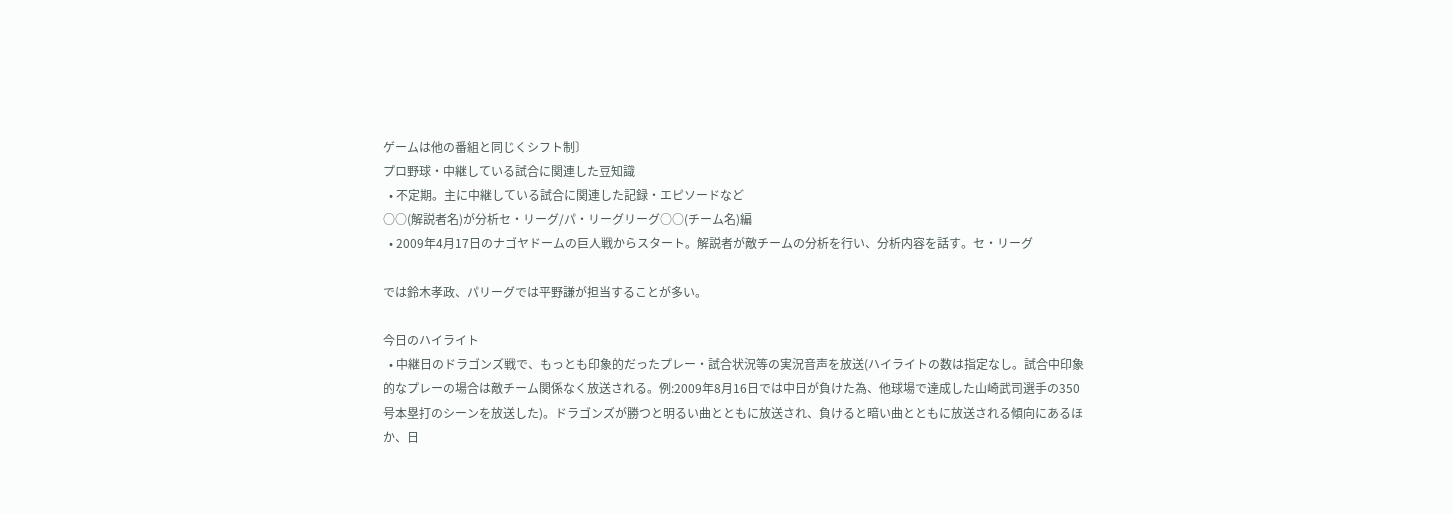ゲームは他の番組と同じくシフト制〕
プロ野球・中継している試合に関連した豆知識
  • 不定期。主に中継している試合に関連した記録・エピソードなど
○○(解説者名)が分析セ・リーグ/パ・リーグリーグ○○(チーム名)編
  • 2009年4月17日のナゴヤドームの巨人戦からスタート。解説者が敵チームの分析を行い、分析内容を話す。セ・リーグ

では鈴木孝政、パリーグでは平野謙が担当することが多い。

今日のハイライト
  • 中継日のドラゴンズ戦で、もっとも印象的だったプレー・試合状況等の実況音声を放送(ハイライトの数は指定なし。試合中印象的なプレーの場合は敵チーム関係なく放送される。例:2009年8月16日では中日が負けた為、他球場で達成した山崎武司選手の350号本塁打のシーンを放送した)。ドラゴンズが勝つと明るい曲とともに放送され、負けると暗い曲とともに放送される傾向にあるほか、日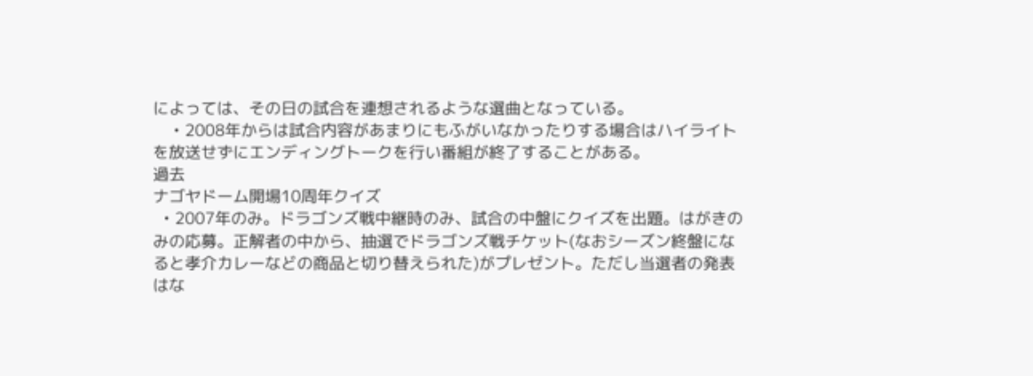によっては、その日の試合を連想されるような選曲となっている。
    • 2008年からは試合内容があまりにもふがいなかったりする場合はハイライトを放送せずにエンディングトークを行い番組が終了することがある。
過去
ナゴヤドーム開場10周年クイズ
  • 2007年のみ。ドラゴンズ戦中継時のみ、試合の中盤にクイズを出題。はがきのみの応募。正解者の中から、抽選でドラゴンズ戦チケット(なおシーズン終盤になると孝介カレーなどの商品と切り替えられた)がプレゼント。ただし当選者の発表はな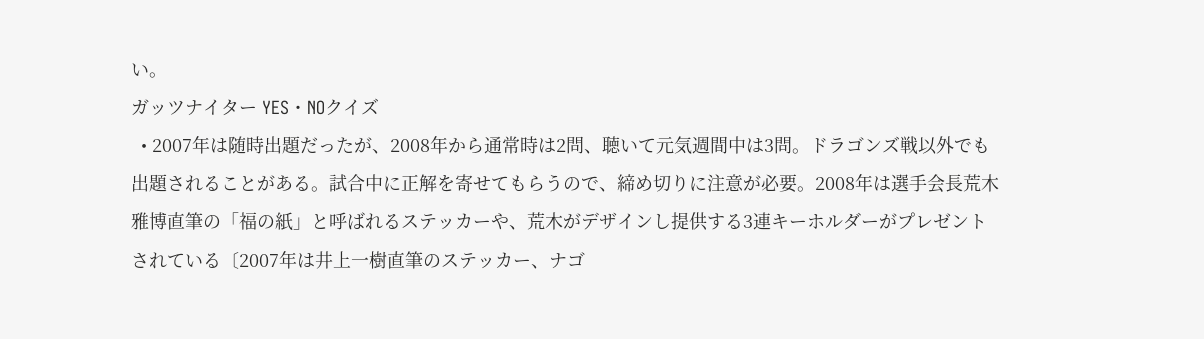い。
ガッツナイター YES・NOクイズ
  • 2007年は随時出題だったが、2008年から通常時は2問、聴いて元気週間中は3問。ドラゴンズ戦以外でも出題されることがある。試合中に正解を寄せてもらうので、締め切りに注意が必要。2008年は選手会長荒木雅博直筆の「福の紙」と呼ばれるステッカーや、荒木がデザインし提供する3連キーホルダーがプレゼントされている〔2007年は井上一樹直筆のステッカー、ナゴ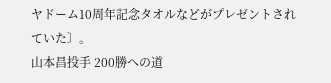ヤドーム10周年記念タオルなどがプレゼントされていた〕。
山本昌投手 200勝への道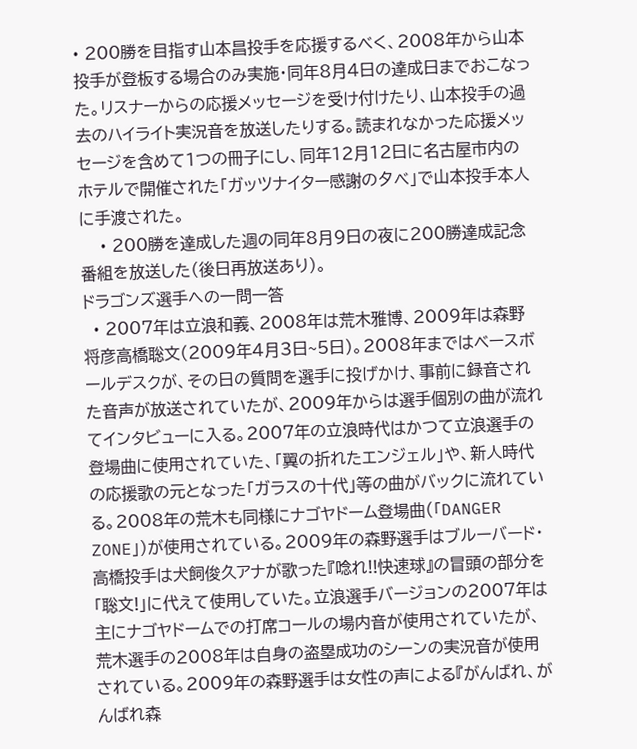• 200勝を目指す山本昌投手を応援するべく、2008年から山本投手が登板する場合のみ実施・同年8月4日の達成日までおこなった。リスナーからの応援メッセージを受け付けたり、山本投手の過去のハイライト実況音を放送したりする。読まれなかった応援メッセージを含めて1つの冊子にし、同年12月12日に名古屋市内のホテルで開催された「ガッツナイター感謝の夕べ」で山本投手本人に手渡された。
    • 200勝を達成した週の同年8月9日の夜に200勝達成記念番組を放送した(後日再放送あり)。
ドラゴンズ選手への一問一答
  • 2007年は立浪和義、2008年は荒木雅博、2009年は森野将彦高橋聡文(2009年4月3日~5日)。2008年まではベースボールデスクが、その日の質問を選手に投げかけ、事前に録音された音声が放送されていたが、2009年からは選手個別の曲が流れてインタビューに入る。2007年の立浪時代はかつて立浪選手の登場曲に使用されていた、「翼の折れたエンジェル」や、新人時代の応援歌の元となった「ガラスの十代」等の曲がバックに流れている。2008年の荒木も同様にナゴヤドーム登場曲(「DANGER ZONE」)が使用されている。2009年の森野選手はブルーバード・高橋投手は犬飼俊久アナが歌った『唸れ!!快速球』の冒頭の部分を「聡文!」に代えて使用していた。立浪選手バージョンの2007年は主にナゴヤドームでの打席コールの場内音が使用されていたが、荒木選手の2008年は自身の盗塁成功のシーンの実況音が使用されている。2009年の森野選手は女性の声による『がんばれ、がんばれ森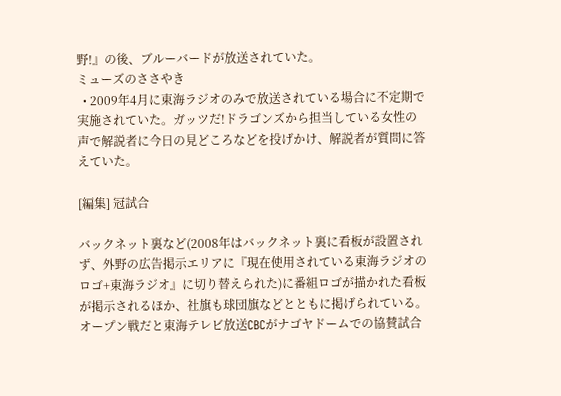野!』の後、ブルーバードが放送されていた。
ミューズのささやき
  • 2009年4月に東海ラジオのみで放送されている場合に不定期で実施されていた。ガッツだ!ドラゴンズから担当している女性の声で解説者に今日の見どころなどを投げかけ、解説者が質問に答えていた。

[編集] 冠試合

バックネット裏など(2008年はバックネット裏に看板が設置されず、外野の広告掲示エリアに『現在使用されている東海ラジオのロゴ+東海ラジオ』に切り替えられた)に番組ロゴが描かれた看板が掲示されるほか、社旗も球団旗などとともに掲げられている。
オープン戦だと東海テレビ放送CBCがナゴヤドームでの協賛試合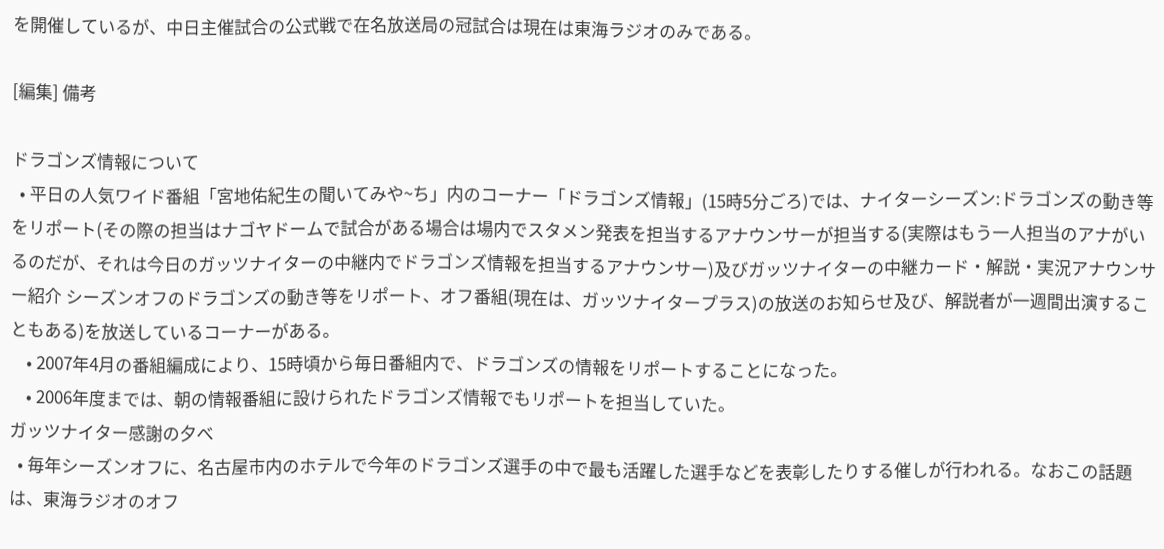を開催しているが、中日主催試合の公式戦で在名放送局の冠試合は現在は東海ラジオのみである。

[編集] 備考

ドラゴンズ情報について
  • 平日の人気ワイド番組「宮地佑紀生の聞いてみや~ち」内のコーナー「ドラゴンズ情報」(15時5分ごろ)では、ナイターシーズン:ドラゴンズの動き等をリポート(その際の担当はナゴヤドームで試合がある場合は場内でスタメン発表を担当するアナウンサーが担当する(実際はもう一人担当のアナがいるのだが、それは今日のガッツナイターの中継内でドラゴンズ情報を担当するアナウンサー)及びガッツナイターの中継カード・解説・実況アナウンサー紹介 シーズンオフのドラゴンズの動き等をリポート、オフ番組(現在は、ガッツナイタープラス)の放送のお知らせ及び、解説者が一週間出演することもある)を放送しているコーナーがある。
    • 2007年4月の番組編成により、15時頃から毎日番組内で、ドラゴンズの情報をリポートすることになった。
    • 2006年度までは、朝の情報番組に設けられたドラゴンズ情報でもリポートを担当していた。
ガッツナイター感謝の夕べ
  • 毎年シーズンオフに、名古屋市内のホテルで今年のドラゴンズ選手の中で最も活躍した選手などを表彰したりする催しが行われる。なおこの話題は、東海ラジオのオフ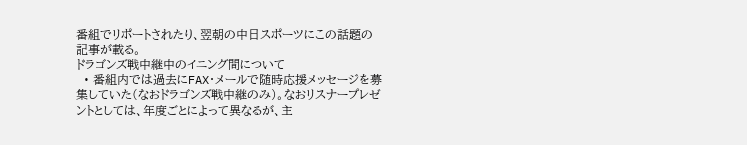番組でリポートされたり、翌朝の中日スポーツにこの話題の記事が載る。
ドラゴンズ戦中継中のイニング間について
  • 番組内では過去にFAX・メールで随時応援メッセージを募集していた(なおドラゴンズ戦中継のみ)。なおリスナープレゼントとしては、年度ごとによって異なるが、主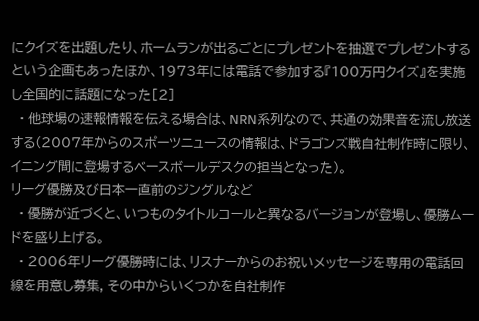にクイズを出題したり、ホームランが出るごとにプレゼントを抽選でプレゼントするという企画もあったほか、1973年には電話で参加する『100万円クイズ』を実施し全国的に話題になった[2]
  • 他球場の速報情報を伝える場合は、NRN系列なので、共通の効果音を流し放送する(2007年からのスポーツニュースの情報は、ドラゴンズ戦自社制作時に限り、イニング間に登場するベースボールデスクの担当となった)。
リーグ優勝及び日本一直前のジングルなど
  • 優勝が近づくと、いつものタイトルコールと異なるバージョンが登場し、優勝ムードを盛り上げる。
  • 2006年リーグ優勝時には、リスナーからのお祝いメッセージを専用の電話回線を用意し募集, その中からいくつかを自社制作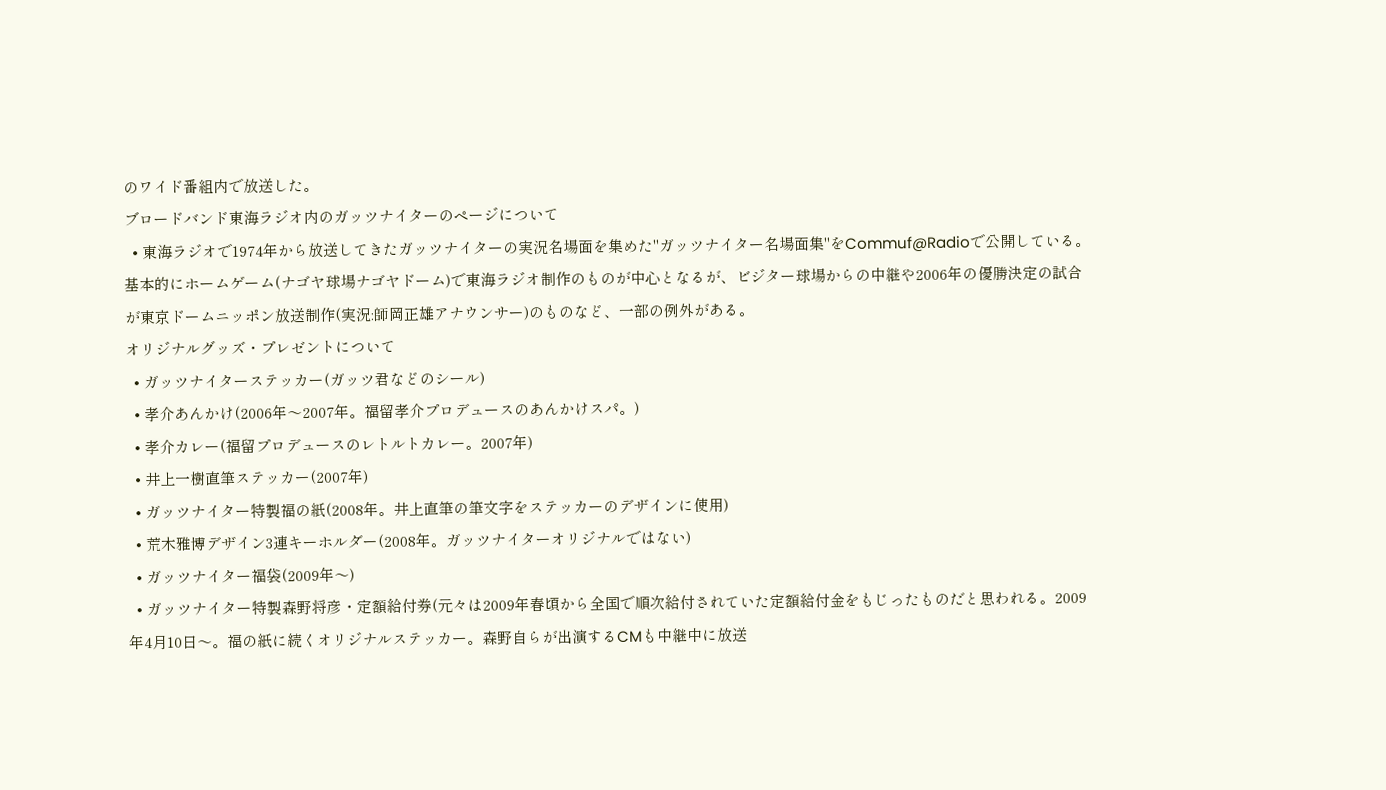のワイド番組内で放送した。
ブロードバンド東海ラジオ内のガッツナイターのページについて
  • 東海ラジオで1974年から放送してきたガッツナイターの実況名場面を集めた"ガッツナイター名場面集"をCommuf@Radioで公開している。基本的にホームゲーム(ナゴヤ球場ナゴヤドーム)で東海ラジオ制作のものが中心となるが、ビジター球場からの中継や2006年の優勝決定の試合が東京ドームニッポン放送制作(実況:師岡正雄アナウンサー)のものなど、一部の例外がある。
オリジナルグッズ・プレゼントについて
  • ガッツナイターステッカー(ガッツ君などのシール)
  • 孝介あんかけ(2006年〜2007年。福留孝介プロデュースのあんかけスパ。)
  • 孝介カレー(福留プロデュースのレトルトカレー。2007年)
  • 井上一樹直筆ステッカー(2007年)
  • ガッツナイター特製福の紙(2008年。井上直筆の筆文字をステッカーのデザインに使用)
  • 荒木雅博デザイン3連キーホルダー(2008年。ガッツナイターオリジナルではない)
  • ガッツナイター福袋(2009年〜)
  • ガッツナイター特製森野将彦・定額給付券(元々は2009年春頃から全国で順次給付されていた定額給付金をもじったものだと思われる。2009年4月10日〜。福の紙に続くオリジナルステッカー。森野自らが出演するCMも中継中に放送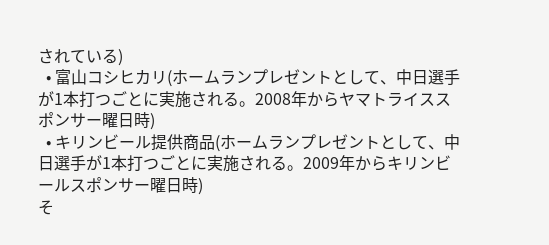されている)
  • 富山コシヒカリ(ホームランプレゼントとして、中日選手が1本打つごとに実施される。2008年からヤマトライススポンサー曜日時)
  • キリンビール提供商品(ホームランプレゼントとして、中日選手が1本打つごとに実施される。2009年からキリンビールスポンサー曜日時)
そ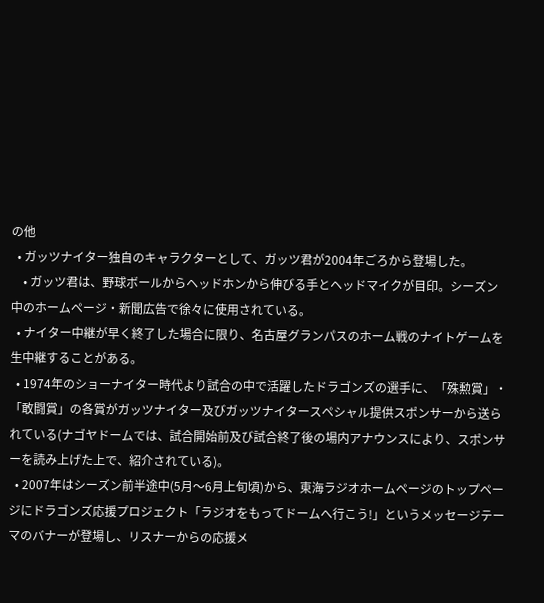の他
  • ガッツナイター独自のキャラクターとして、ガッツ君が2004年ごろから登場した。
    • ガッツ君は、野球ボールからヘッドホンから伸びる手とヘッドマイクが目印。シーズン中のホームページ・新聞広告で徐々に使用されている。
  • ナイター中継が早く終了した場合に限り、名古屋グランパスのホーム戦のナイトゲームを生中継することがある。
  • 1974年のショーナイター時代より試合の中で活躍したドラゴンズの選手に、「殊勲賞」・「敢闘賞」の各賞がガッツナイター及びガッツナイタースペシャル提供スポンサーから送られている(ナゴヤドームでは、試合開始前及び試合終了後の場内アナウンスにより、スポンサーを読み上げた上で、紹介されている)。
  • 2007年はシーズン前半途中(5月〜6月上旬頃)から、東海ラジオホームページのトップページにドラゴンズ応援プロジェクト「ラジオをもってドームへ行こう!」というメッセージテーマのバナーが登場し、リスナーからの応援メ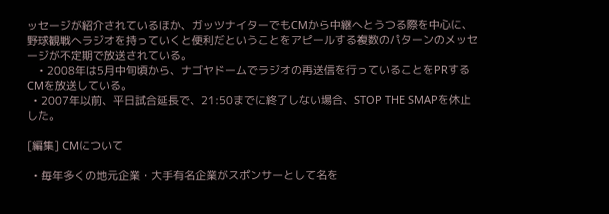ッセージが紹介されているほか、ガッツナイターでもCMから中継へとうつる際を中心に、野球観戦へラジオを持っていくと便利だということをアピールする複数のパターンのメッセージが不定期で放送されている。
    • 2008年は5月中旬頃から、ナゴヤドームでラジオの再送信を行っていることをPRするCMを放送している。
  • 2007年以前、平日試合延長で、21:50までに終了しない場合、STOP THE SMAPを休止した。

[編集] CMについて

  • 毎年多くの地元企業・大手有名企業がスポンサーとして名を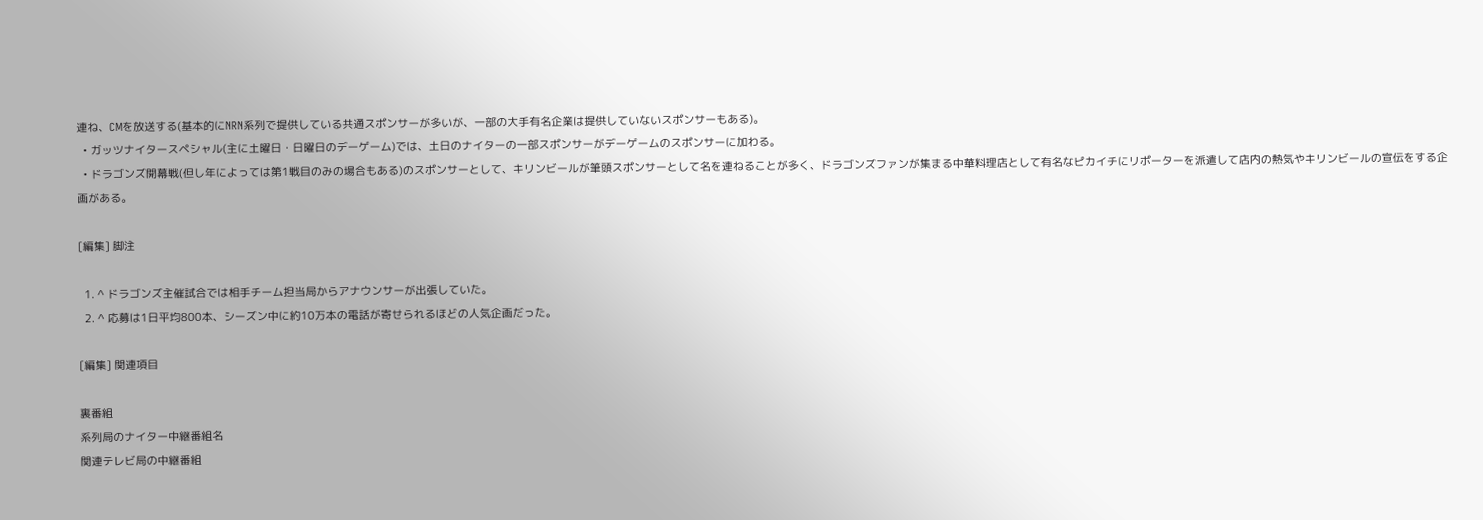連ね、CMを放送する(基本的にNRN系列で提供している共通スポンサーが多いが、一部の大手有名企業は提供していないスポンサーもある)。
  • ガッツナイタースペシャル(主に土曜日・日曜日のデーゲーム)では、土日のナイターの一部スポンサーがデーゲームのスポンサーに加わる。
  • ドラゴンズ開幕戦(但し年によっては第1戦目のみの場合もある)のスポンサーとして、キリンビールが筆頭スポンサーとして名を連ねることが多く、ドラゴンズファンが集まる中華料理店として有名なピカイチにリポーターを派遣して店内の熱気やキリンビールの宣伝をする企画がある。

[編集] 脚注

  1. ^ ドラゴンズ主催試合では相手チーム担当局からアナウンサーが出張していた。
  2. ^ 応募は1日平均800本、シーズン中に約10万本の電話が寄せられるほどの人気企画だった。

[編集] 関連項目

裏番組
系列局のナイター中継番組名
関連テレビ局の中継番組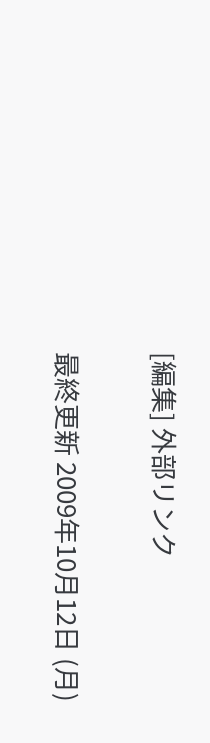[編集] 外部リンク

最終更新 2009年10月12日 (月)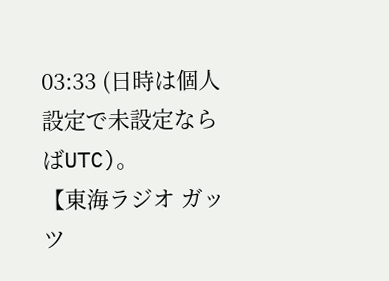03:33 (日時は個人設定で未設定ならばUTC)。
【東海ラジオ ガッツ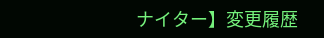ナイター】変更履歴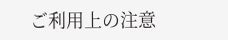ご利用上の注意